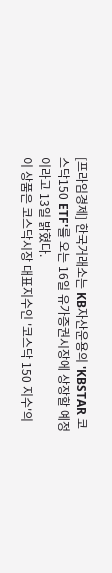[프라임경제] 한국거래소는 KB자산운용의 'KBSTAR 코스닥150 ETF'를 오는 16일 유가증권시장에 상장할 예정이라고 13일 밝혔다.
이 상품은 코스닥시장 대표지수인 '코스닥 150 지수'의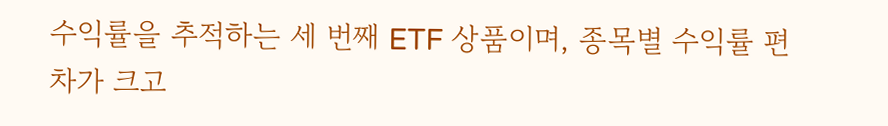수익률을 추적하는 세 번째 ETF 상품이며, 종목별 수익률 편차가 크고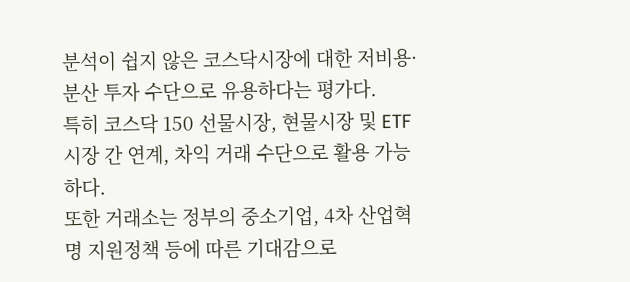분석이 쉽지 않은 코스닥시장에 대한 저비용·분산 투자 수단으로 유용하다는 평가다.
특히 코스닥 150 선물시장, 현물시장 및 ETF 시장 간 연계, 차익 거래 수단으로 활용 가능하다.
또한 거래소는 정부의 중소기업, 4차 산업혁명 지원정책 등에 따른 기대감으로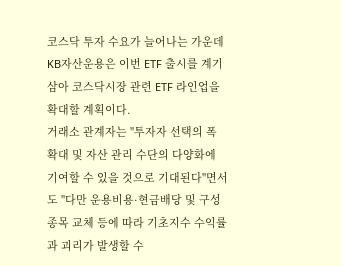코스닥 투자 수요가 늘어나는 가운데 KB자산운용은 이번 ETF 출시를 계기삼아 코스닥시장 관련 ETF 라인업을 확대할 계획이다.
거래소 관계자는 "투자자 선택의 폭 확대 및 자산 관리 수단의 다양화에 기여할 수 있을 것으로 기대된다"면서도 "다만 운용비용·현금배당 및 구성종목 교체 등에 따라 기초지수 수익률과 괴리가 발생할 수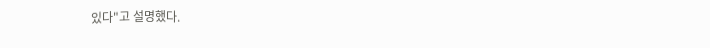있다"고 설명했다.